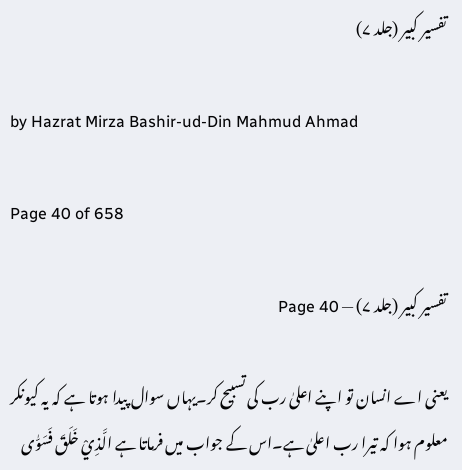تفسیر کبیر (جلد ۷)

by Hazrat Mirza Bashir-ud-Din Mahmud Ahmad

Page 40 of 658

تفسیر کبیر (جلد ۷) — Page 40

یعنی اے انسان تو اپنے اعلیٰ رب کی تسبیح کر۔یہاں سوال پیدا ہوتا ہے کہ یہ کیونکر معلوم ہوا کہ تیرا رب اعلیٰ ہے۔اس کے جواب میں فرماتا ہے الَّذِيْ خَلَقَ فَسَوّٰى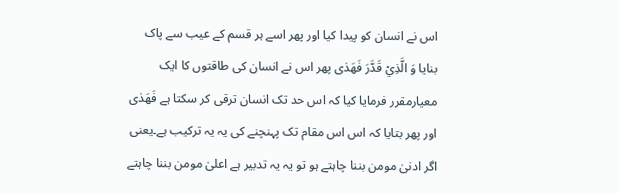اس نے انسان کو پیدا کیا اور پھر اسے ہر قسم کے عیب سے پاک بنایا وَ الَّذِيْ قَدَّرَ فَهَدٰى پھر اس نے انسان کی طاقتوں کا ایک معیارمقرر فرمایا کیا کہ اس حد تک انسان ترقی کر سکتا ہے فَھَدٰی اور پھر بتایا کہ اس اس مقام تک پہنچنے کی یہ یہ ترکیب ہے۔یعنی اگر ادنیٰ مومن بننا چاہتے ہو تو یہ یہ تدبیر ہے اعلیٰ مومن بننا چاہتے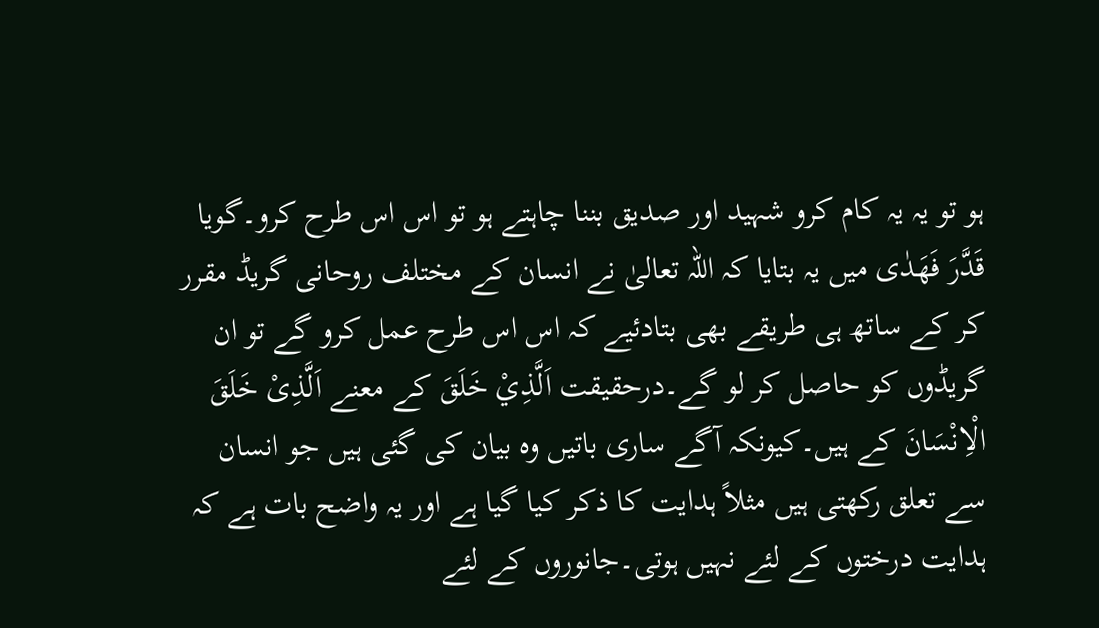ہو تو یہ یہ کام کرو شہید اور صدیق بننا چاہتے ہو تو اس اس طرح کرو۔گویا قَدَّرَ فَهَدٰى میں یہ بتایا کہ اللہ تعالیٰ نے انسان کے مختلف روحانی گریڈ مقرر کر کے ساتھ ہی طریقے بھی بتادئیے کہ اس اس طرح عمل کرو گے تو ان گریڈوں کو حاصل کر لو گے۔درحقیقت اَلَّذِيْ خَلَقَ کے معنے اَلَّذِیْ خَلَقَ الْاِنْسَانَ کے ہیں۔کیونکہ آگے ساری باتیں وہ بیان کی گئی ہیں جو انسان سے تعلق رکھتی ہیں مثلاً ہدایت کا ذکر کیا گیا ہے اور یہ واضح بات ہے کہ ہدایت درختوں کے لئے نہیں ہوتی۔جانوروں کے لئے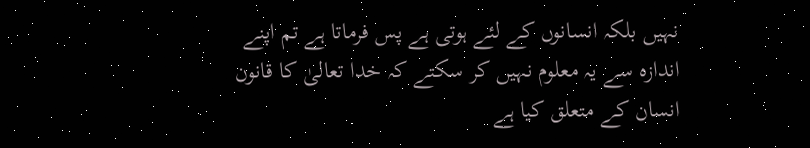نہیں بلکہ انسانوں کے لئے ہوتی ہے پس فرماتا ہے تم اپنے اندازہ سے یہ معلوم نہیں کر سکتے کہ خدا تعالیٰ کا قانون انسان کے متعلق کیا ہے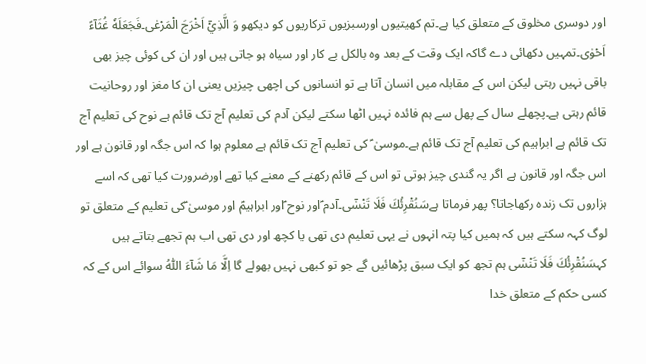اور دوسری مخلوق کے متعلق کیا ہے۔تم کھیتیوں اورسبزیوں ترکاریوں کو دیکھو وَ الَّذِيْۤ اَخْرَجَ الْمَرْعٰى۔فَجَعَلَهٗ غُثَآءً اَحْوٰى۔تمہیں دکھائی دے گاکہ ایک وقت کے بعد وہ بالکل بے کار اور سیاہ ہو جاتی ہیں اور ان کی کوئی چیز بھی باقی نہیں رہتی لیکن اس کے مقابلہ میں انسان آتا ہے تو انسانوں کی اچھی چیزیں یعنی ان کا مغز اور روحانیت قائم رہتی ہے۔پچھلے سال کے پھل سے ہم فائدہ نہیں اٹھا سکتے لیکن آدم کی تعلیم آج تک قائم ہے نوح کی تعلیم آج تک قائم ہے ابراہیم کی تعلیم آج تک قائم ہے۔موسیٰ ؑ کی تعلیم آج تک قائم ہے معلوم ہوا کہ اس جگہ اور قانون ہے اور اس جگہ اور قانون ہے اگر یہ گندی چیز ہوتی تو اس کے قائم رکھنے کے معنے کیا تھے اورضرورت کیا تھی کہ اسے ہزاروں تک زندہ رکھاجاتا؟ پھر فرماتا ہےسَنُقْرِئُكَ فَلَا تَنْسٰۤى۔آدم ؑاور نوح ؑاور ابراہیمؑ اور موسیٰ ؑکی تعلیم کے متعلق تو لوگ کہہ سکتے ہیں کہ ہمیں کیا پتہ انہوں نے یہی تعلیم دی تھی یا کچھ اور دی تھی اب ہم تجھے بتاتے ہیں کہسَنُقْرِئُكَ فَلَا تَنْسٰۤى ہم تجھ کو ایک سبق پڑھائیں گے جو تو کبھی نہیں بھولے گا اِلَّا مَا شَآءَ اللّٰهُ سوائے اس کے کہ کسی حکم کے متعلق خدا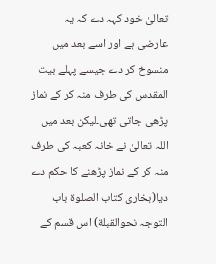تعالیٰ خود کہہ دے کہ یہ عارضی ہے اور اسے بعد میں منسوخ کر دے جیسے پہلے بیت المقدس کی طرف منہ کر کے نماز پڑھی جاتی تھی۔لیکن بعد میں اللہ تعالیٰ نے خانہ کعبہ کی طرف منہ کر کے نماز پڑھنے کا حکم دے دیا(بخاری کتاب الصلوة باب التوجہ نحوالقبلة) اس قسم کے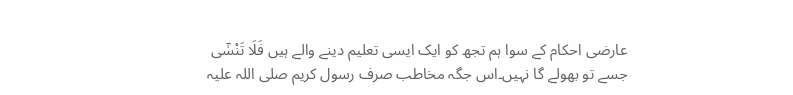عارضی احکام کے سوا ہم تجھ کو ایک ایسی تعلیم دینے والے ہیں فَلَا تَنْسٰۤى جسے تو بھولے گا نہیں۔اس جگہ مخاطب صرف رسول کریم صلی اللہ علیہ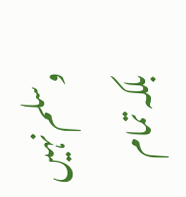وسلم نہیں بلکہ تمام